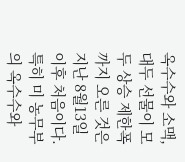옥수수와 소맥, 대두 선물이 모두 상승 제한폭까지 오른 것은 지난 8월13일 이후 처음이다.
특히 미 농무부의 옥수수와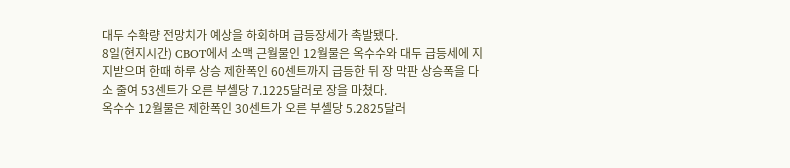대두 수확량 전망치가 예상을 하회하며 급등장세가 촉발됐다.
8일(현지시간) CBOT에서 소맥 근월물인 12월물은 옥수수와 대두 급등세에 지지받으며 한때 하루 상승 제한폭인 60센트까지 급등한 뒤 장 막판 상승폭을 다소 줄여 53센트가 오른 부셸당 7.1225달러로 장을 마쳤다.
옥수수 12월물은 제한폭인 30센트가 오른 부셸당 5.2825달러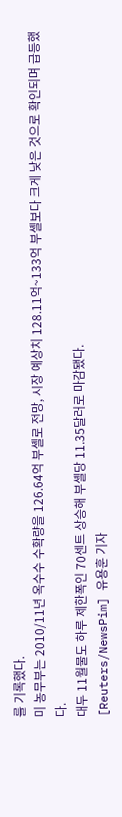를 기록했다.
미 농무부는 2010/11년 옥수수 수확량을 126.64억 부셸로 전망, 시장 예상치 128.11억~133억 부셸보다 크게 낮은 것으로 확인되며 급등했다.
대두 11월물도 하루 제한폭인 70센트 상승해 부셸당 11.35달러로 마감됐다.
[Reuters/NewsPim] 유용훈 기자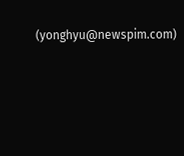(yonghyu@newspim.com)